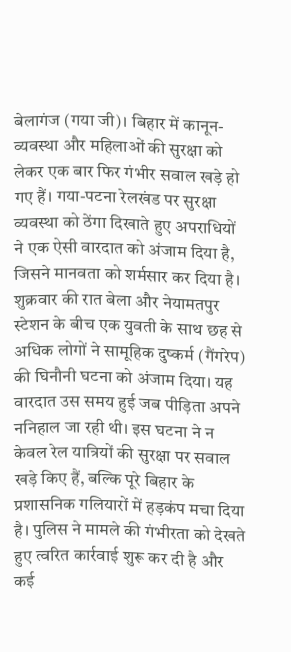बेलागंज (गया जी)। बिहार में कानून-व्यवस्था और महिलाओं की सुरक्षा को लेकर एक बार फिर गंभीर सवाल खड़े हो गए हैं। गया-पटना रेलखंड पर सुरक्षा व्यवस्था को ठेंगा दिखाते हुए अपराधियों ने एक ऐसी वारदात को अंजाम दिया है, जिसने मानवता को शर्मसार कर दिया है। शुक्रवार की रात बेला और नेयामतपुर स्टेशन के बीच एक युवती के साथ छह से अधिक लोगों ने सामूहिक दुष्कर्म (गैंगरेप) की घिनौनी घटना को अंजाम दिया। यह वारदात उस समय हुई जब पीड़िता अपने ननिहाल जा रही थी। इस घटना ने न केवल रेल यात्रियों की सुरक्षा पर सवाल खड़े किए हैं, बल्कि पूरे बिहार के प्रशासनिक गलियारों में हड़कंप मचा दिया है। पुलिस ने मामले की गंभीरता को देखते हुए त्वरित कार्रवाई शुरू कर दी है और कई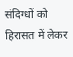संदिग्धों को हिरासत में लेकर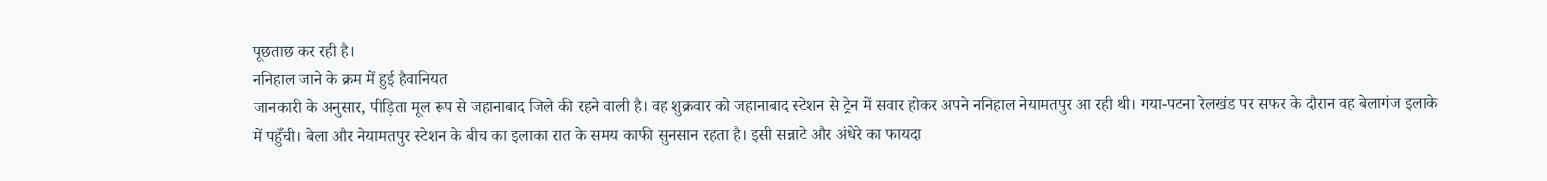पूछताछ कर रही है।
ननिहाल जाने के क्रम में हुई हैवानियत
जानकारी के अनुसार, पीड़िता मूल रूप से जहानाबाद जिले की रहने वाली है। वह शुक्रवार को जहानाबाद स्टेशन से ट्रेन में सवार होकर अपने ननिहाल नेयामतपुर आ रही थी। गया-पटना रेलखंड पर सफर के दौरान वह बेलागंज इलाके में पहुँची। बेला और नेयामतपुर स्टेशन के बीच का इलाका रात के समय काफी सुनसान रहता है। इसी सन्नाटे और अंधेरे का फायदा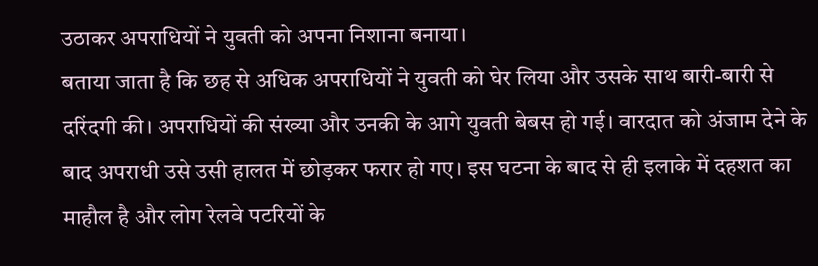उठाकर अपराधियों ने युवती को अपना निशाना बनाया।
बताया जाता है कि छह से अधिक अपराधियों ने युवती को घेर लिया और उसके साथ बारी-बारी से दरिंदगी की। अपराधियों की संख्या और उनकी के आगे युवती बेबस हो गई। वारदात को अंजाम देने के बाद अपराधी उसे उसी हालत में छोड़कर फरार हो गए। इस घटना के बाद से ही इलाके में दहशत का माहौल है और लोग रेलवे पटरियों के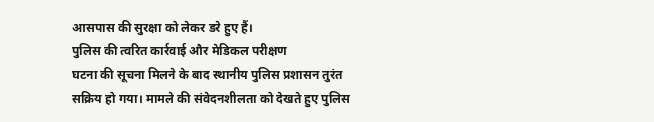आसपास की सुरक्षा को लेकर डरे हुए हैं।
पुलिस की त्वरित कार्रवाई और मेडिकल परीक्षण
घटना की सूचना मिलने के बाद स्थानीय पुलिस प्रशासन तुरंत सक्रिय हो गया। मामले की संवेदनशीलता को देखते हुए पुलिस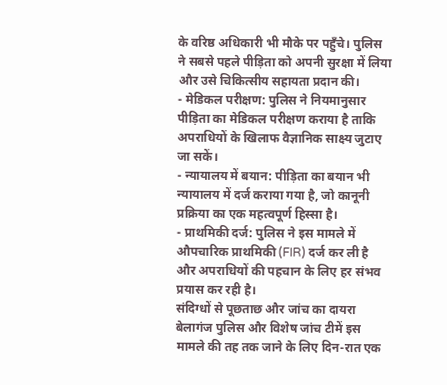के वरिष्ठ अधिकारी भी मौके पर पहुँचे। पुलिस ने सबसे पहले पीड़िता को अपनी सुरक्षा में लिया और उसे चिकित्सीय सहायता प्रदान की।
- मेडिकल परीक्षण: पुलिस ने नियमानुसार पीड़िता का मेडिकल परीक्षण कराया है ताकि अपराधियों के खिलाफ वैज्ञानिक साक्ष्य जुटाए जा सकें।
- न्यायालय में बयान: पीड़िता का बयान भी न्यायालय में दर्ज कराया गया है, जो कानूनी प्रक्रिया का एक महत्वपूर्ण हिस्सा है।
- प्राथमिकी दर्ज: पुलिस ने इस मामले में औपचारिक प्राथमिकी (FIR) दर्ज कर ली है और अपराधियों की पहचान के लिए हर संभव प्रयास कर रही है।
संदिग्धों से पूछताछ और जांच का दायरा
बेलागंज पुलिस और विशेष जांच टीमें इस मामले की तह तक जाने के लिए दिन-रात एक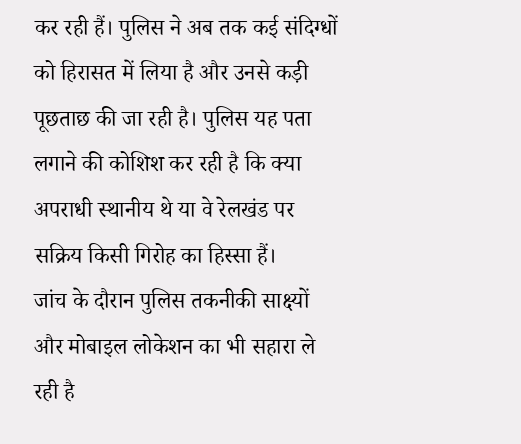कर रही हैं। पुलिस ने अब तक कई संदिग्धों को हिरासत में लिया है और उनसे कड़ी पूछताछ की जा रही है। पुलिस यह पता लगाने की कोशिश कर रही है कि क्या अपराधी स्थानीय थे या वे रेलखंड पर सक्रिय किसी गिरोह का हिस्सा हैं।
जांच के दौरान पुलिस तकनीकी साक्ष्यों और मोबाइल लोकेशन का भी सहारा ले रही है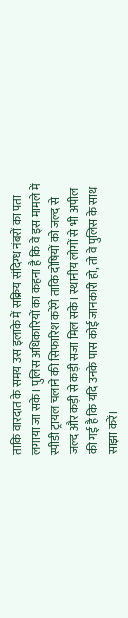ताकि वारदात के समय उस इलाके में सक्रिय संदिग्ध नंबरों का पता लगाया जा सके। पुलिस अधिकारियों का कहना है कि वे इस मामले में स्पीडी ट्रायल चलाने की सिफारिश करेंगे ताकि दोषियों को जल्द से जल्द और कड़ी से कड़ी सजा मिल सके। स्थानीय लोगों से भी अपील की गई है कि यदि उनके पास कोई जानकारी हो, तो वे पुलिस के साथ साझा करें।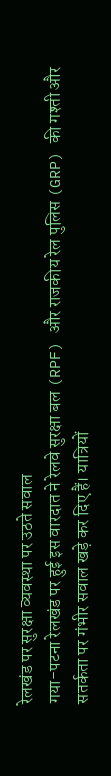रेलखंड पर सुरक्षा व्यवस्था पर उठते सवाल
गया-पटना रेलखंड पर हुई इस वारदात ने रेलवे सुरक्षा बल (RPF) और राजकीय रेल पुलिस (GRP) की गश्ती और सतर्कता पर गंभीर सवाल खड़े कर दिए हैं। यात्रियों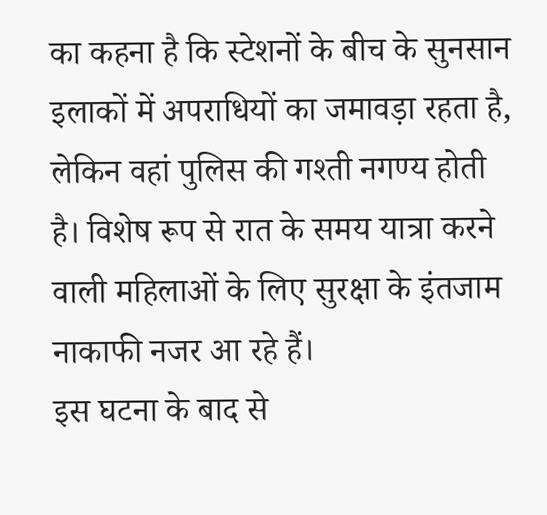का कहना है कि स्टेशनों के बीच के सुनसान इलाकों में अपराधियों का जमावड़ा रहता है, लेकिन वहां पुलिस की गश्ती नगण्य होती है। विशेष रूप से रात के समय यात्रा करने वाली महिलाओं के लिए सुरक्षा के इंतजाम नाकाफी नजर आ रहे हैं।
इस घटना के बाद से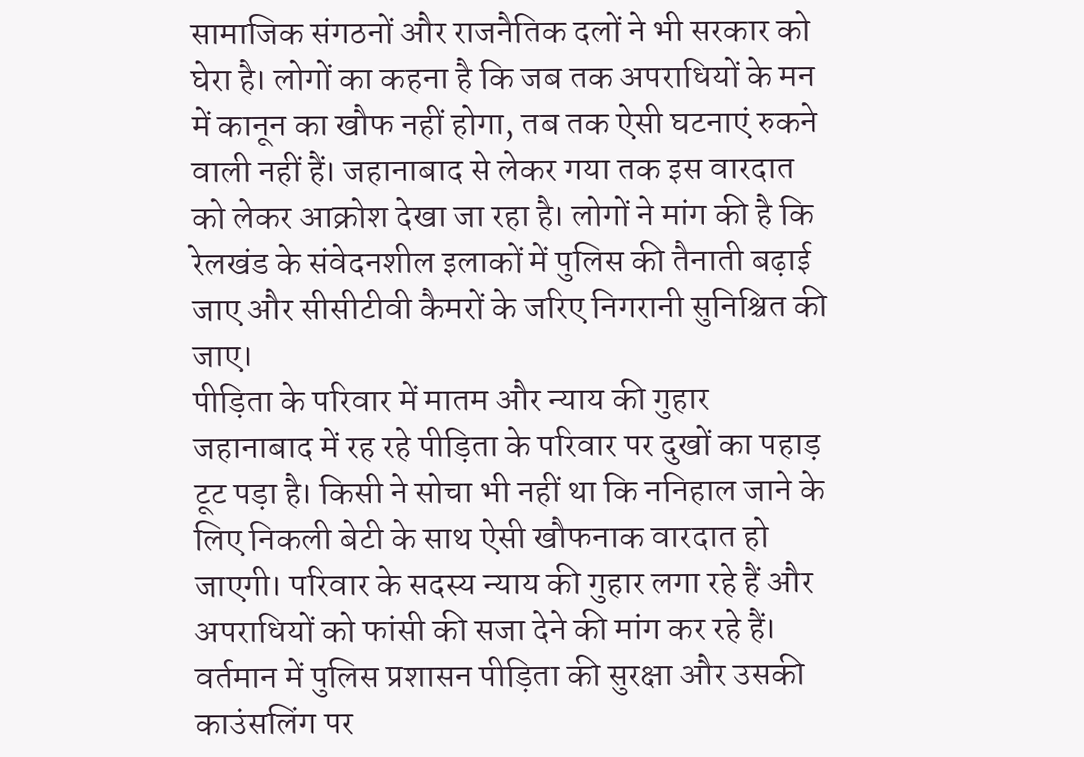सामाजिक संगठनों और राजनैतिक दलों ने भी सरकार को घेरा है। लोगों का कहना है कि जब तक अपराधियों के मन में कानून का खौफ नहीं होगा, तब तक ऐसी घटनाएं रुकने वाली नहीं हैं। जहानाबाद से लेकर गया तक इस वारदात को लेकर आक्रोश देखा जा रहा है। लोगों ने मांग की है कि रेलखंड के संवेदनशील इलाकों में पुलिस की तैनाती बढ़ाई जाए और सीसीटीवी कैमरों के जरिए निगरानी सुनिश्चित की जाए।
पीड़िता के परिवार में मातम और न्याय की गुहार
जहानाबाद में रह रहे पीड़िता के परिवार पर दुखों का पहाड़ टूट पड़ा है। किसी ने सोचा भी नहीं था कि ननिहाल जाने के लिए निकली बेटी के साथ ऐसी खौफनाक वारदात हो जाएगी। परिवार के सदस्य न्याय की गुहार लगा रहे हैं और अपराधियों को फांसी की सजा देने की मांग कर रहे हैं।
वर्तमान में पुलिस प्रशासन पीड़िता की सुरक्षा और उसकी काउंसलिंग पर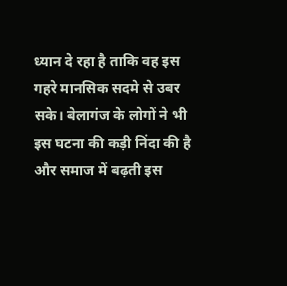ध्यान दे रहा है ताकि वह इस गहरे मानसिक सदमे से उबर सके। बेलागंज के लोगों ने भी इस घटना की कड़ी निंदा की है और समाज में बढ़ती इस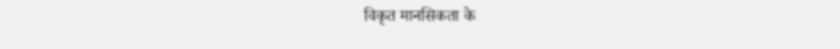विकृत मानसिकता के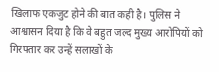खिलाफ एकजुट होने की बात कही है। पुलिस ने आश्वासन दिया है कि वे बहुत जल्द मुख्य आरोपियों को गिरफ्तार कर उन्हें सलाखों के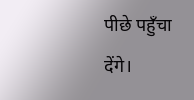पीछे पहुँचा देंगे।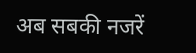अब सबकी नजरें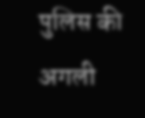पुलिस की अगली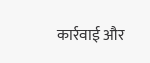कार्रवाई और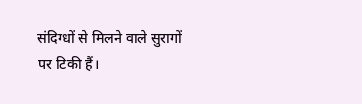संदिग्धों से मिलने वाले सुरागों पर टिकी हैं।